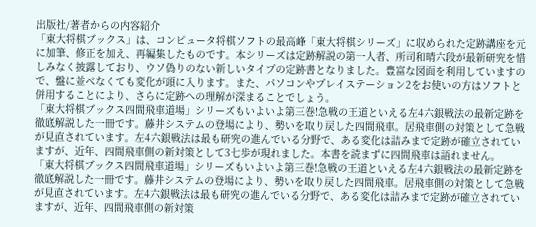出版社/著者からの内容紹介
「東大将棋ブックス」は、コンピュータ将棋ソフトの最高峰「東大将棋シリーズ」に収められた定跡講座を元に加筆、修正を加え、再編集したものです。本シリーズは定跡解説の第一人者、所司和晴六段が最新研究を惜しみなく披露しており、ウソ偽りのない新しいタイプの定跡書となりました。豊富な図面を利用していますので、盤に並べなくても変化が頭に入ります。また、パソコンやプレイステーション2をお使いの方はソフトと併用することにより、さらに定跡への理解が深まることでしょう。
「東大将棋ブックス四間飛車道場」シリーズもいよいよ第三巻!急戦の王道といえる左4六銀戦法の最新定跡を徹底解説した一冊です。藤井システムの登場により、勢いを取り戻した四間飛車。居飛車側の対策として急戦が見直されています。左4六銀戦法は最も研究の進んでいる分野で、ある変化は詰みまで定跡が確立されていますが、近年、四間飛車側の新対策として3七歩が現れました。本書を読まずに四間飛車は語れません。
「東大将棋ブックス四間飛車道場」シリーズもいよいよ第三巻!急戦の王道といえる左4六銀戦法の最新定跡を徹底解説した一冊です。藤井システムの登場により、勢いを取り戻した四間飛車。居飛車側の対策として急戦が見直されています。左4六銀戦法は最も研究の進んでいる分野で、ある変化は詰みまで定跡が確立されていますが、近年、四間飛車側の新対策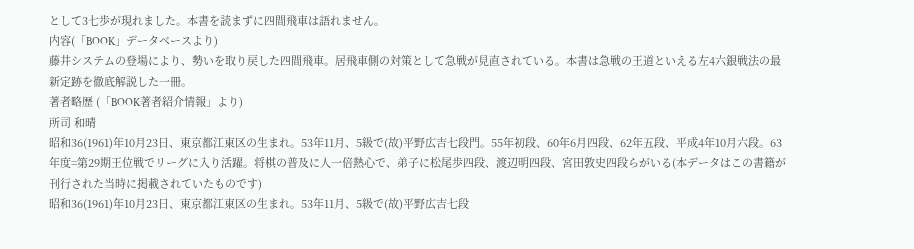として3七歩が現れました。本書を読まずに四間飛車は語れません。
内容(「BOOK」データベースより)
藤井システムの登場により、勢いを取り戻した四間飛車。居飛車側の対策として急戦が見直されている。本書は急戦の王道といえる左4六銀戦法の最新定跡を徹底解説した一冊。
著者略歴 (「BOOK著者紹介情報」より)
所司 和晴
昭和36(1961)年10月23日、東京都江東区の生まれ。53年11月、5級で(故)平野広吉七段門。55年初段、60年6月四段、62年五段、平成4年10月六段。63年度=第29期王位戦でリーグに入り活躍。将棋の普及に人一倍熱心で、弟子に松尾歩四段、渡辺明四段、宮田敦史四段らがいる(本データはこの書籍が刊行された当時に掲載されていたものです)
昭和36(1961)年10月23日、東京都江東区の生まれ。53年11月、5級で(故)平野広吉七段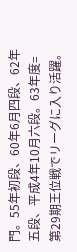門。55年初段、60年6月四段、62年五段、平成4年10月六段。63年度=第29期王位戦でリーグに入り活躍。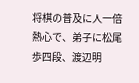将棋の普及に人一倍熱心で、弟子に松尾歩四段、渡辺明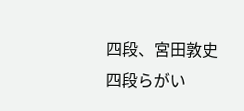四段、宮田敦史四段らがい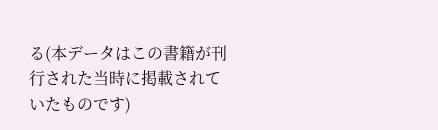る(本データはこの書籍が刊行された当時に掲載されていたものです)